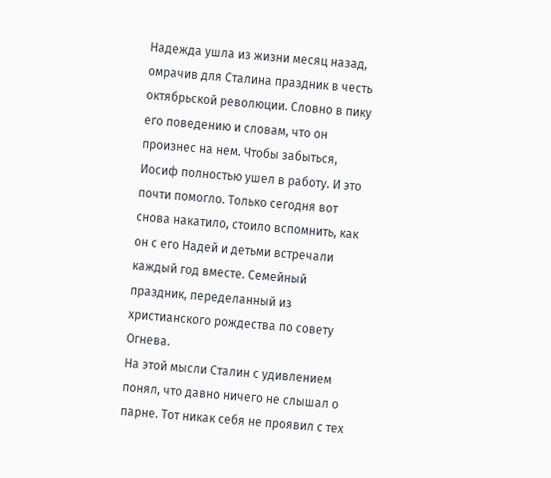Надежда ушла из жизни месяц назад, омрачив для Сталина праздник в честь октябрьской революции. Словно в пику его поведению и словам, что он произнес на нем. Чтобы забыться, Иосиф полностью ушел в работу. И это почти помогло. Только сегодня вот снова накатило, стоило вспомнить, как он с его Надей и детьми встречали каждый год вместе. Семейный праздник, переделанный из христианского рождества по совету Огнева.
На этой мысли Сталин с удивлением понял, что давно ничего не слышал о парне. Тот никак себя не проявил с тех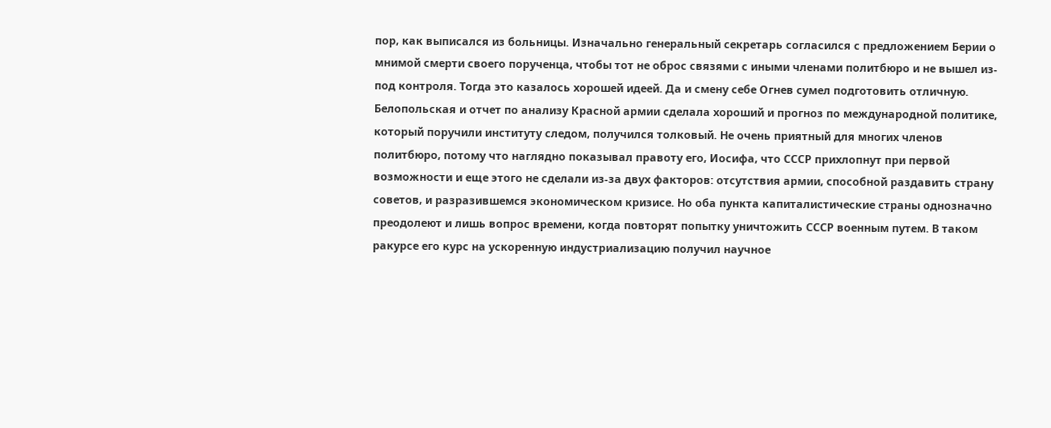пор, как выписался из больницы. Изначально генеральный секретарь согласился с предложением Берии о мнимой смерти своего порученца, чтобы тот не оброс связями с иными членами политбюро и не вышел из-под контроля. Тогда это казалось хорошей идеей. Да и смену себе Огнев сумел подготовить отличную. Белопольская и отчет по анализу Красной армии сделала хороший и прогноз по международной политике, который поручили институту следом, получился толковый. Не очень приятный для многих членов политбюро, потому что наглядно показывал правоту его, Иосифа, что СССР прихлопнут при первой возможности и еще этого не сделали из-за двух факторов: отсутствия армии, способной раздавить страну советов, и разразившемся экономическом кризисе. Но оба пункта капиталистические страны однозначно преодолеют и лишь вопрос времени, когда повторят попытку уничтожить СССР военным путем. В таком ракурсе его курс на ускоренную индустриализацию получил научное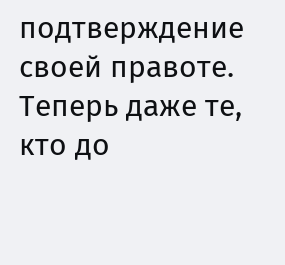подтверждение своей правоте. Теперь даже те, кто до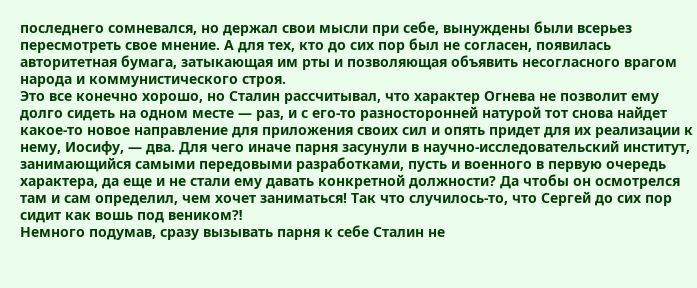последнего сомневался, но держал свои мысли при себе, вынуждены были всерьез пересмотреть свое мнение. А для тех, кто до сих пор был не согласен, появилась авторитетная бумага, затыкающая им рты и позволяющая объявить несогласного врагом народа и коммунистического строя.
Это все конечно хорошо, но Сталин рассчитывал, что характер Огнева не позволит ему долго сидеть на одном месте — раз, и с его-то разносторонней натурой тот снова найдет какое-то новое направление для приложения своих сил и опять придет для их реализации к нему, Иосифу, — два. Для чего иначе парня засунули в научно-исследовательский институт, занимающийся самыми передовыми разработками, пусть и военного в первую очередь характера, да еще и не стали ему давать конкретной должности? Да чтобы он осмотрелся там и сам определил, чем хочет заниматься! Так что случилось-то, что Сергей до сих пор сидит как вошь под веником⁈
Немного подумав, сразу вызывать парня к себе Сталин не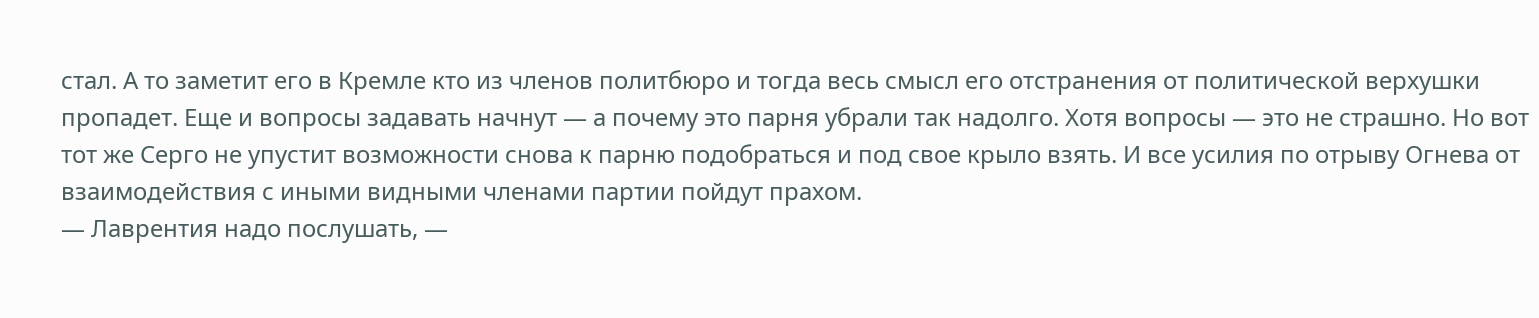стал. А то заметит его в Кремле кто из членов политбюро и тогда весь смысл его отстранения от политической верхушки пропадет. Еще и вопросы задавать начнут — а почему это парня убрали так надолго. Хотя вопросы — это не страшно. Но вот тот же Серго не упустит возможности снова к парню подобраться и под свое крыло взять. И все усилия по отрыву Огнева от взаимодействия с иными видными членами партии пойдут прахом.
— Лаврентия надо послушать, —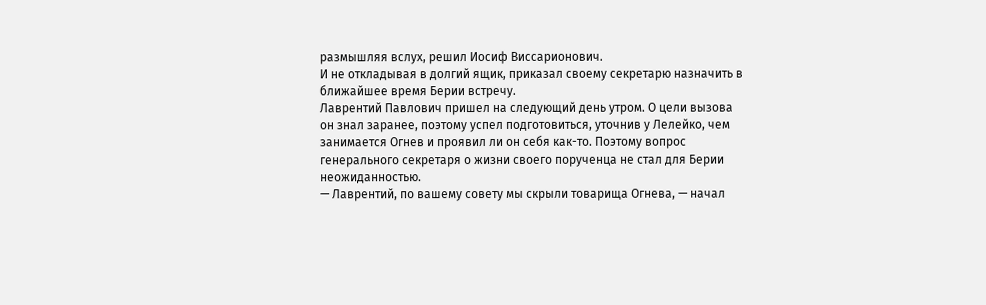размышляя вслух, решил Иосиф Виссарионович.
И не откладывая в долгий ящик, приказал своему секретарю назначить в ближайшее время Берии встречу.
Лаврентий Павлович пришел на следующий день утром. О цели вызова он знал заранее, поэтому успел подготовиться, уточнив у Лелейко, чем занимается Огнев и проявил ли он себя как-то. Поэтому вопрос генерального секретаря о жизни своего порученца не стал для Берии неожиданностью.
— Лаврентий, по вашему совету мы скрыли товарища Огнева, — начал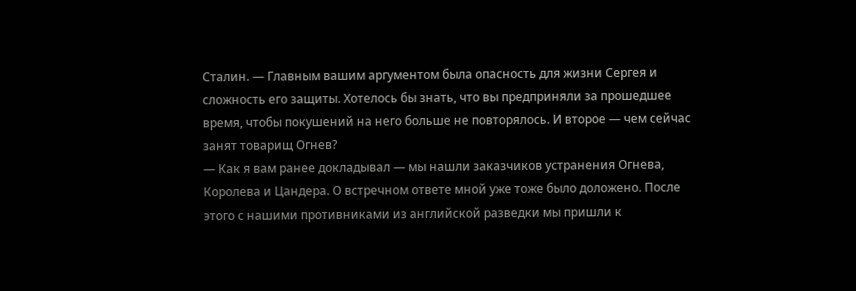Сталин. — Главным вашим аргументом была опасность для жизни Сергея и сложность его защиты. Хотелось бы знать, что вы предприняли за прошедшее время, чтобы покушений на него больше не повторялось. И второе — чем сейчас занят товарищ Огнев?
— Как я вам ранее докладывал — мы нашли заказчиков устранения Огнева, Королева и Цандера. О встречном ответе мной уже тоже было доложено. После этого с нашими противниками из английской разведки мы пришли к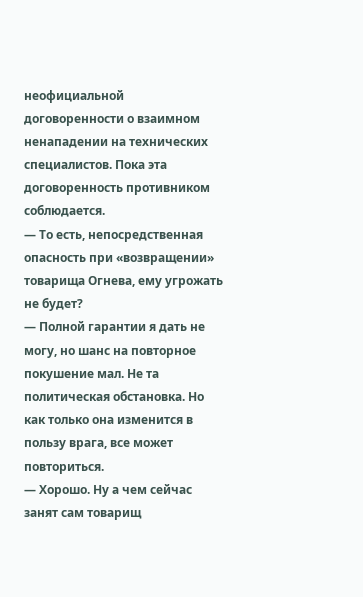неофициальной договоренности о взаимном ненападении на технических специалистов. Пока эта договоренность противником соблюдается.
— То есть, непосредственная опасность при «возвращении» товарища Огнева, ему угрожать не будет?
— Полной гарантии я дать не могу, но шанс на повторное покушение мал. Не та политическая обстановка. Но как только она изменится в пользу врага, все может повториться.
— Хорошо. Ну а чем сейчас занят сам товарищ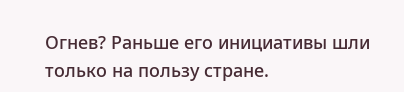Огнев? Раньше его инициативы шли только на пользу стране.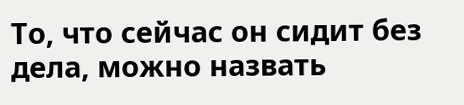То, что сейчас он сидит без дела, можно назвать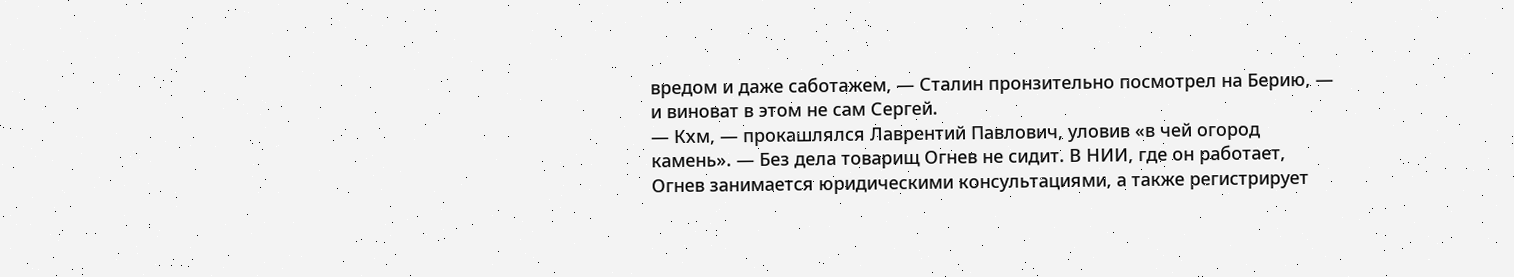вредом и даже саботажем, — Сталин пронзительно посмотрел на Берию, — и виноват в этом не сам Сергей.
— Кхм, — прокашлялся Лаврентий Павлович, уловив «в чей огород камень». — Без дела товарищ Огнев не сидит. В НИИ, где он работает, Огнев занимается юридическими консультациями, а также регистрирует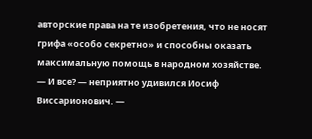авторские права на те изобретения, что не носят грифа «особо секретно» и способны оказать максимальную помощь в народном хозяйстве.
— И все? — неприятно удивился Иосиф Виссарионович. —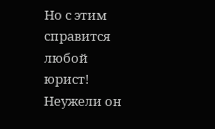Но с этим справится любой юрист! Неужели он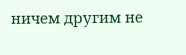ничем другим не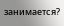занимается?